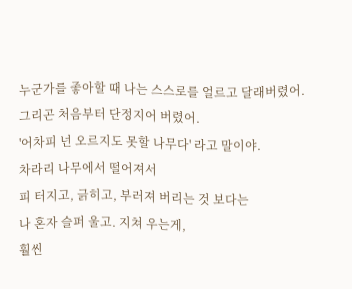누군가를 좋아할 때 나는 스스로를 얼르고 달래버렸어.
그리곤 처음부터 단정지어 버렸어.
'어차피 넌 오르지도 못할 나무다' 라고 말이야.
차라리 나무에서 떨어져서
피 터지고, 긁히고, 부러져 버리는 것 보다는
나 혼자 슬퍼 울고. 지쳐 우는게,
훨씬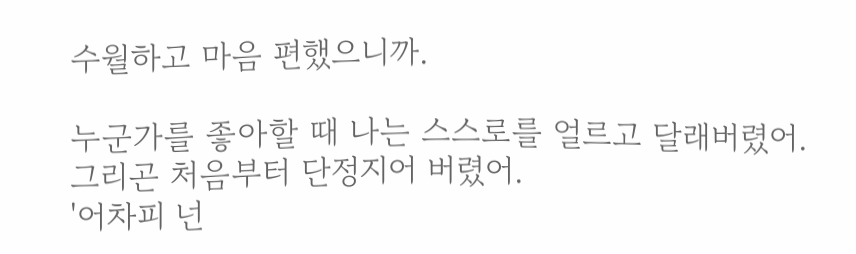수월하고 마음 편했으니까.

누군가를 좋아할 때 나는 스스로를 얼르고 달래버렸어.
그리곤 처음부터 단정지어 버렸어.
'어차피 넌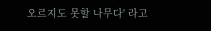오르지도 못할 나무다' 라고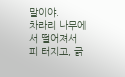말이야.
차라리 나무에서 떨어져서
피 터지고, 긁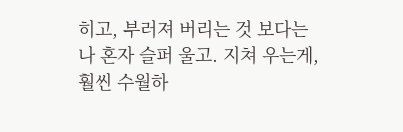히고, 부러져 버리는 것 보다는
나 혼자 슬퍼 울고. 지쳐 우는게,
훨씬 수월하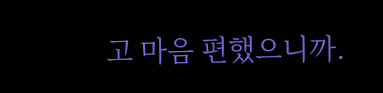고 마음 편했으니까.